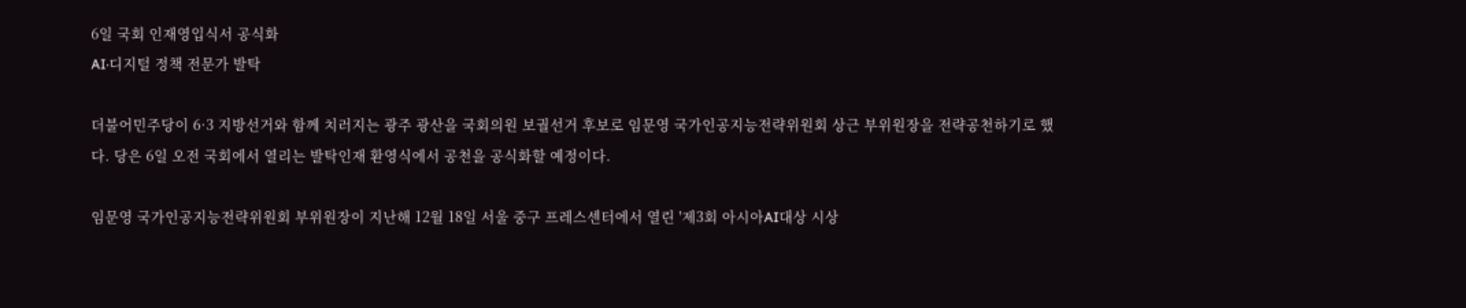6일 국회 인재영입식서 공식화
AI·디지털 정책 전문가 발탁

더불어민주당이 6·3 지방선거와 함께 치러지는 광주 광산을 국회의원 보궐선거 후보로 임문영 국가인공지능전략위원회 상근 부위원장을 전략공천하기로 했다. 당은 6일 오전 국회에서 열리는 발탁인재 환영식에서 공천을 공식화할 예정이다.

임문영 국가인공지능전략위원회 부위원장이 지난해 12월 18일 서울 중구 프레스센터에서 열린 '제3회 아시아AI대상 시상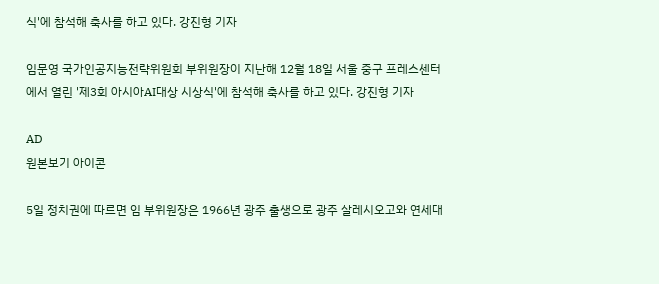식'에 참석해 축사를 하고 있다. 강진형 기자

임문영 국가인공지능전략위원회 부위원장이 지난해 12월 18일 서울 중구 프레스센터에서 열린 '제3회 아시아AI대상 시상식'에 참석해 축사를 하고 있다. 강진형 기자

AD
원본보기 아이콘

5일 정치권에 따르면 임 부위원장은 1966년 광주 출생으로 광주 살레시오고와 연세대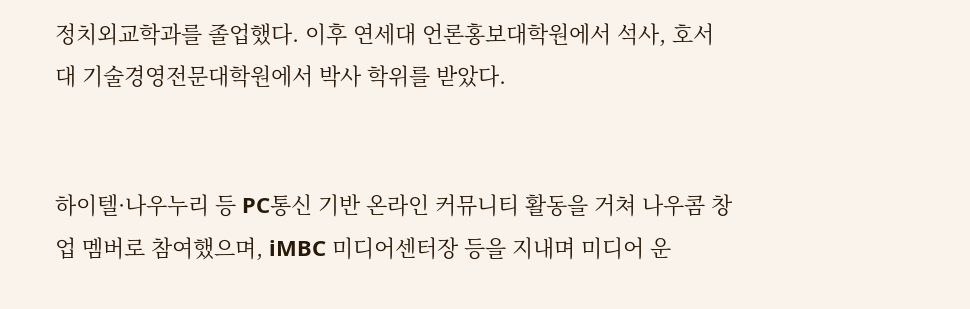정치외교학과를 졸업했다. 이후 연세대 언론홍보대학원에서 석사, 호서대 기술경영전문대학원에서 박사 학위를 받았다.


하이텔·나우누리 등 PC통신 기반 온라인 커뮤니티 활동을 거쳐 나우콤 창업 멤버로 참여했으며, iMBC 미디어센터장 등을 지내며 미디어 운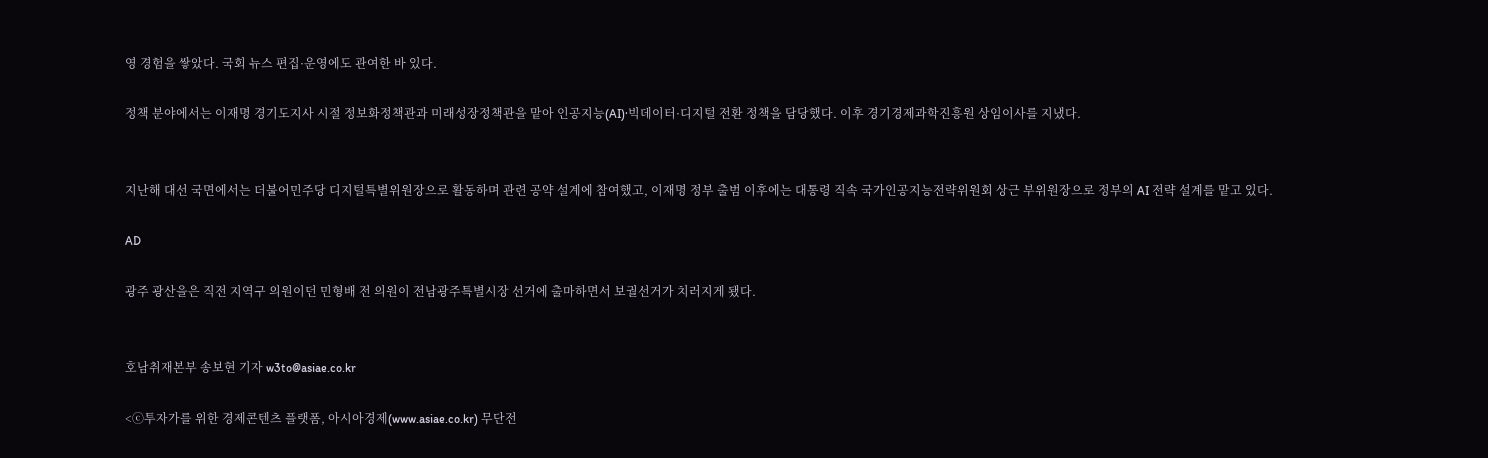영 경험을 쌓았다. 국회 뉴스 편집·운영에도 관여한 바 있다.

정책 분야에서는 이재명 경기도지사 시절 정보화정책관과 미래성장정책관을 맡아 인공지능(AI)·빅데이터·디지털 전환 정책을 담당했다. 이후 경기경제과학진흥원 상임이사를 지냈다.


지난해 대선 국면에서는 더불어민주당 디지털특별위원장으로 활동하며 관련 공약 설계에 참여했고, 이재명 정부 출범 이후에는 대통령 직속 국가인공지능전략위원회 상근 부위원장으로 정부의 AI 전략 설계를 맡고 있다.

AD

광주 광산을은 직전 지역구 의원이던 민형배 전 의원이 전남광주특별시장 선거에 출마하면서 보궐선거가 치러지게 됐다.


호남취재본부 송보현 기자 w3to@asiae.co.kr

<ⓒ투자가를 위한 경제콘텐츠 플랫폼, 아시아경제(www.asiae.co.kr) 무단전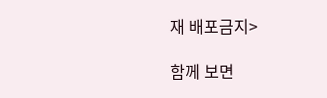재 배포금지>

함께 보면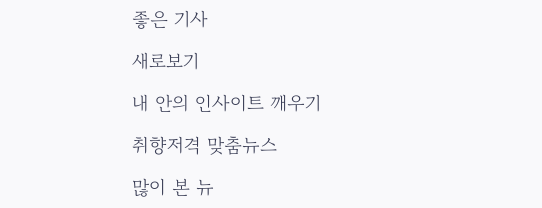좋은 기사

새로보기

내 안의 인사이트 깨우기

취향저격 맞춤뉴스

많이 본 뉴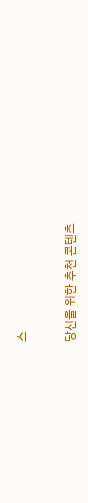스

당신을 위한 추천 콘텐츠